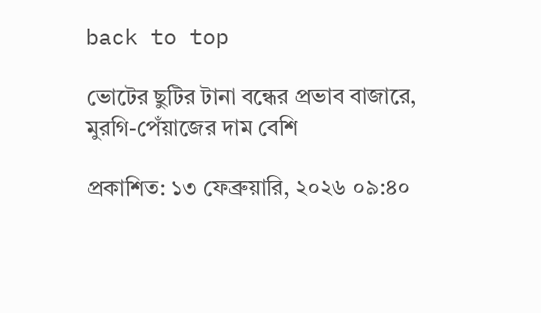back to top

ভোটের ছুটির টানা বন্ধের প্রভাব বাজারে, মুরগি-পেঁয়াজের দাম বেশি

প্রকাশিত: ১৩ ফেব্রুয়ারি, ২০২৬ ০৯:৪০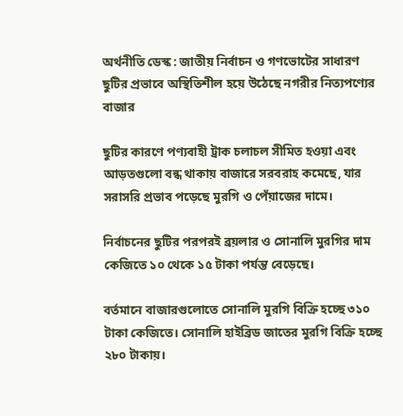অর্থনীতি ডেস্ক : জাতীয় নির্বাচন ও গণভোটের সাধারণ ছুটির প্রভাবে অস্থিতিশীল হয়ে উঠেছে নগরীর নিত্যপণ্যের বাজার

ছুটির কারণে পণ্যবাহী ট্রাক চলাচল সীমিত হওয়া এবং আড়তগুলো বন্ধ থাকায় বাজারে সরবরাহ কমেছে, যার সরাসরি প্রভাব পড়েছে মুরগি ও পেঁয়াজের দামে।

নির্বাচনের ছুটির পরপরই ব্রয়লার ও সোনালি মুরগির দাম কেজিতে ১০ থেকে ১৫ টাকা পর্যন্ত বেড়েছে।

বর্তমানে বাজারগুলোতে সোনালি মুরগি বিক্রি হচ্ছে ৩১০ টাকা কেজিতে। সোনালি হাইব্রিড জাতের মুরগি বিক্রি হচ্ছে ২৮০ টাকায়।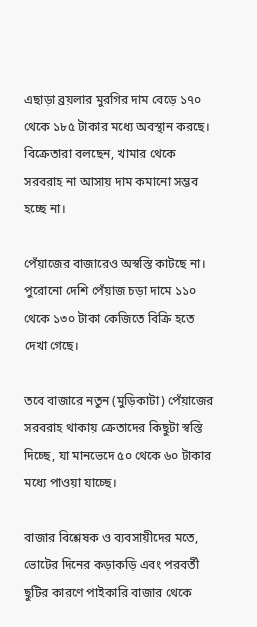এছাড়া ব্রয়লার মুরগির দাম বেড়ে ১৭০ থেকে ১৮৫ টাকার মধ্যে অবস্থান করছে। বিক্রেতারা বলছেন, খামার থেকে সরবরাহ না আসায় দাম কমানো সম্ভব হচ্ছে না।

পেঁয়াজের বাজারেও অস্বস্তি কাটছে না। পুরোনো দেশি পেঁয়াজ চড়া দামে ১১০ থেকে ১৩০ টাকা কেজিতে বিক্রি হতে দেখা গেছে।

তবে বাজারে নতুন (মুড়িকাটা) পেঁয়াজের সরবরাহ থাকায় ক্রেতাদের কিছুটা স্বস্তি দিচ্ছে, যা মানভেদে ৫০ থেকে ৬০ টাকার মধ্যে পাওয়া যাচ্ছে।

বাজার বিশ্লেষক ও ব্যবসায়ীদের মতে, ভোটের দিনের কড়াকড়ি এবং পরবর্তী ছুটির কারণে পাইকারি বাজার থেকে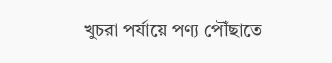খুচরা পর্যায়ে পণ্য পৌঁছাতে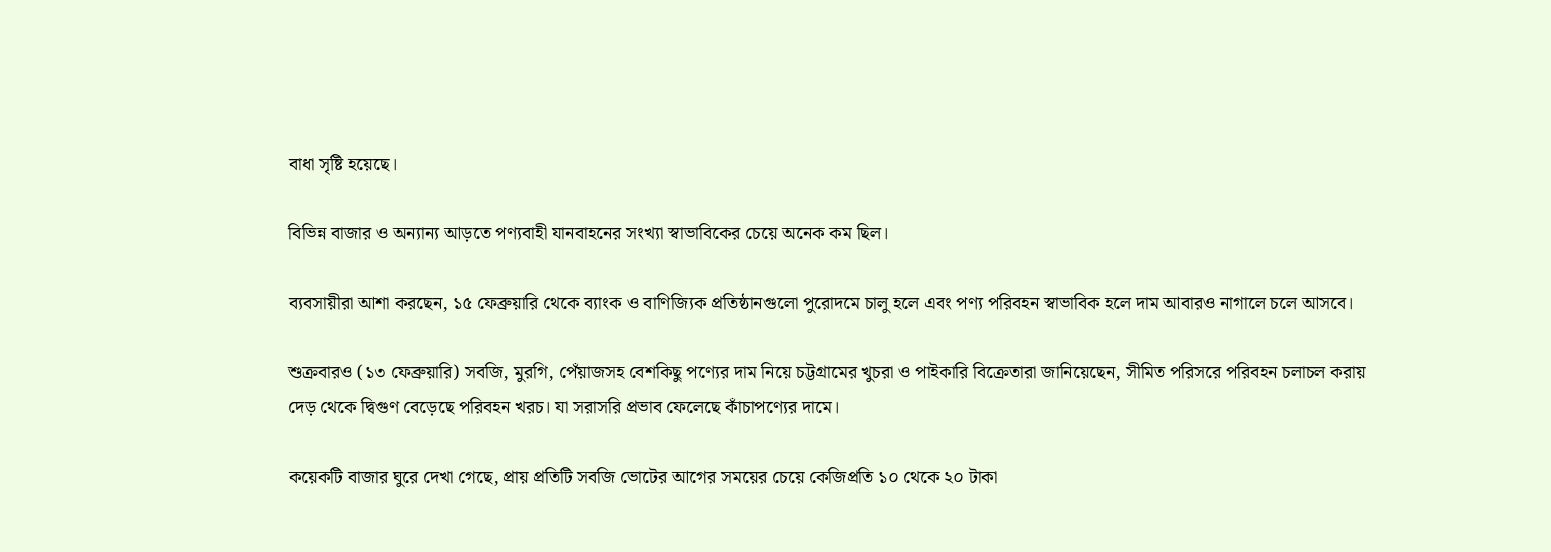বাধা সৃষ্টি হয়েছে।

বিভিন্ন বাজার ও অন্যান্য আড়তে পণ্যবাহী যানবাহনের সংখ্যা স্বাভাবিকের চেয়ে অনেক কম ছিল।

ব্যবসায়ীরা আশা করছেন, ১৫ ফেব্রুয়ারি থেকে ব্যাংক ও বাণিজ্যিক প্রতিষ্ঠানগুলো পুরোদমে চালু হলে এবং পণ্য পরিবহন স্বাভাবিক হলে দাম আবারও নাগালে চলে আসবে।

শুক্রবারও (১৩ ফেব্রুয়ারি) সবজি, মুরগি, পেঁয়াজসহ বেশকিছু পণ্যের দাম নিয়ে চট্টগ্রামের খুচরা ও পাইকারি বিক্রেতারা জানিয়েছেন, সীমিত পরিসরে পরিবহন চলাচল করায় দেড় থেকে দ্বিগুণ বেড়েছে পরিবহন খরচ। যা সরাসরি প্রভাব ফেলেছে কাঁচাপণ্যের দামে।

কয়েকটি বাজার ঘুরে দেখা গেছে, প্রায় প্রতিটি সবজি ভোটের আগের সময়ের চেয়ে কেজিপ্রতি ১০ থেকে ২০ টাকা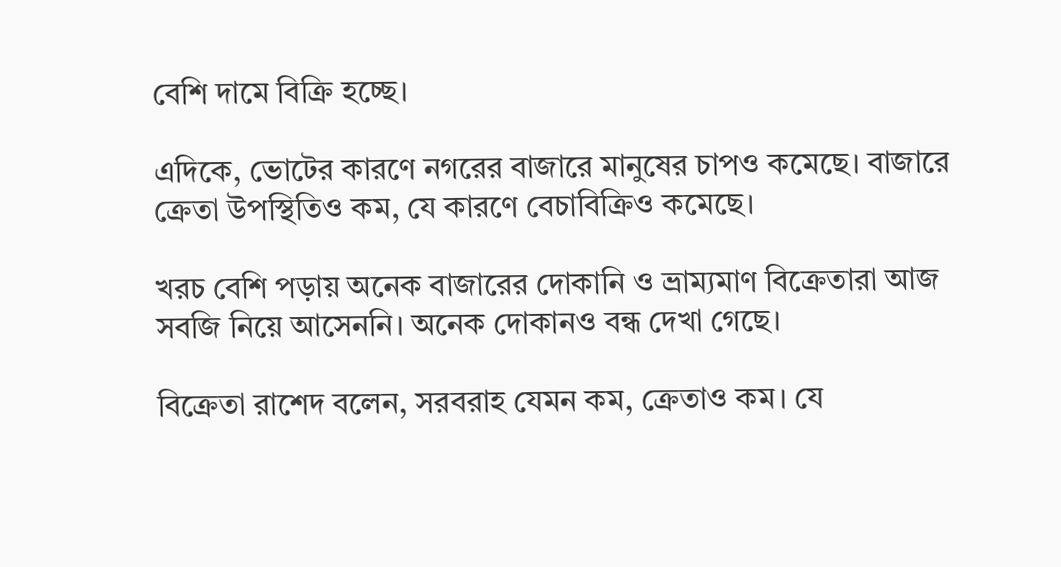বেশি দামে বিক্রি হচ্ছে।

এদিকে, ভোটের কারণে নগরের বাজারে মানুষের চাপও কমেছে। বাজারে ক্রেতা উপস্থিতিও কম, যে কারণে বেচাবিক্রিও কমেছে।

খরচ বেশি পড়ায় অনেক বাজারের দোকানি ও ভ্রাম্যমাণ বিক্রেতারা আজ সবজি নিয়ে আসেননি। অনেক দোকানও বন্ধ দেখা গেছে।

বিক্রেতা রাশেদ বলেন, সরবরাহ যেমন কম, ক্রেতাও কম। যে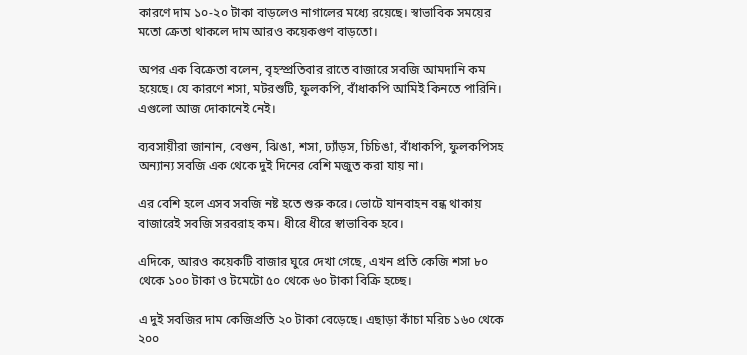কারণে দাম ১০-২০ টাকা বাড়লেও নাগালের মধ্যে রয়েছে। স্বাভাবিক সময়ের মতো ক্রেতা থাকলে দাম আরও কয়েকগুণ বাড়তো।

অপর এক বিক্রেতা বলেন, বৃহস্প্রতিবার রাতে বাজারে সবজি আমদানি কম হয়েছে। যে কারণে শসা, মটরশুটি, ফুলকপি, বাঁধাকপি আমিই কিনতে পারিনি। এগুলো আজ দোকানেই নেই।

ব্যবসায়ীরা জানান, বেগুন, ঝিঙা, শসা, ঢ্যাঁড়স, চিচিঙা, বাঁধাকপি, ফুলকপিসহ অন্যান্য সবজি এক থেকে দুই দিনের বেশি মজুত করা যায় না।

এর বেশি হলে এসব সবজি নষ্ট হতে শুরু করে। ভোটে যানবাহন বন্ধ থাকায় বাজারেই সবজি সরবরাহ কম। ধীরে ধীরে স্বাভাবিক হবে।

এদিকে, আরও কয়েকটি বাজার ঘুরে দেখা গেছে, এখন প্রতি কেজি শসা ৮০ থেকে ১০০ টাকা ও টমেটো ৫০ থেকে ৬০ টাকা বিক্রি হচ্ছে।

এ দুই সবজির দাম কেজিপ্রতি ২০ টাকা বেড়েছে। এছাড়া কাঁচা মরিচ ১৬০ থেকে ২০০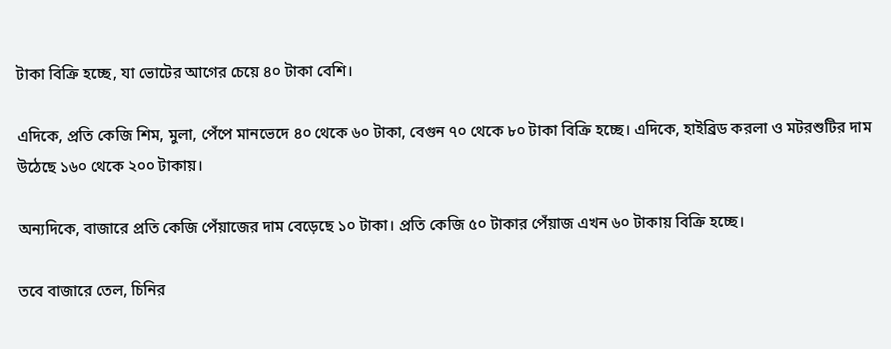টাকা বিক্রি হচ্ছে, যা ভোটের আগের চেয়ে ৪০ টাকা বেশি।

এদিকে, প্রতি কেজি শিম, মুলা, পেঁপে মানভেদে ৪০ থেকে ৬০ টাকা, বেগুন ৭০ থেকে ৮০ টাকা বিক্রি হচ্ছে। এদিকে, হাইব্রিড করলা ও মটরশুটির দাম উঠেছে ১৬০ থেকে ২০০ টাকায়।

অন্যদিকে, বাজারে প্রতি কেজি পেঁয়াজের দাম বেড়েছে ১০ টাকা। প্রতি কেজি ৫০ টাকার পেঁয়াজ এখন ৬০ টাকায় বিক্রি হচ্ছে।

তবে বাজারে তেল, চিনির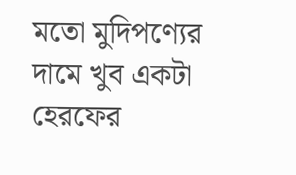মতো মুদিপণ্যের দামে খুব একটা হেরফের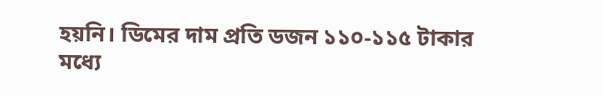হয়নি। ডিমের দাম প্রতি ডজন ১১০-১১৫ টাকার মধ্যে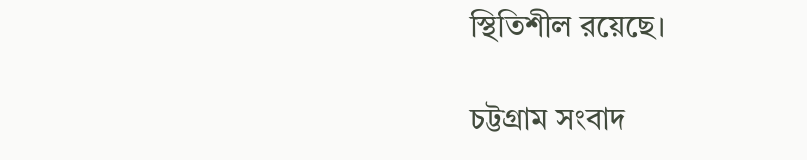স্থিতিশীল রয়েছে।

চট্টগ্রাম সংবাদ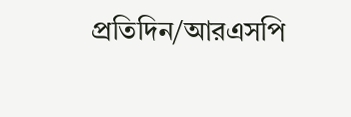প্রতিদিন/আরএসপি